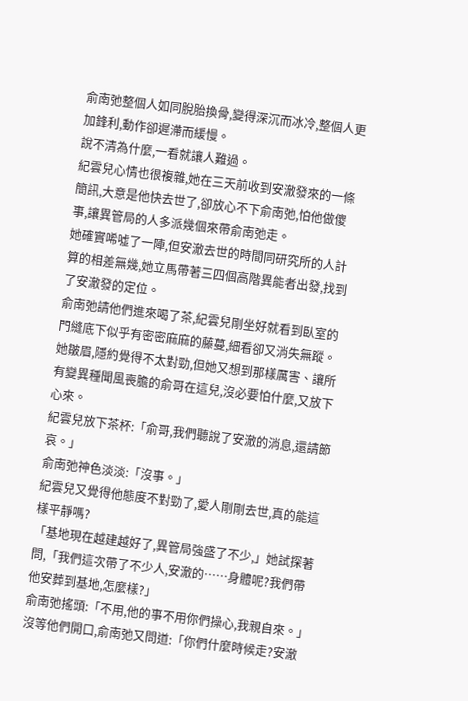俞南弛整個人如同脫胎換骨,變得深沉而冰冷,整個人更加鋒利,動作卻遲滯而緩慢。
說不清為什麼,一看就讓人難過。
紀雲兒心情也很複雜,她在三天前收到安澈發來的一條簡訊,大意是他快去世了,卻放心不下俞南弛,怕他做傻事,讓異管局的人多派幾個來帶俞南弛走。
她確實唏噓了一陣,但安澈去世的時間同研究所的人計算的相差無幾,她立馬帶著三四個高階異能者出發,找到了安澈發的定位。
俞南弛請他們進來喝了茶,紀雲兒剛坐好就看到臥室的門縫底下似乎有密密麻麻的藤蔓,細看卻又消失無蹤。
她皺眉,隱約覺得不太對勁,但她又想到那樣厲害、讓所有變異種聞風喪膽的俞哥在這兒,沒必要怕什麼,又放下心來。
紀雲兒放下茶杯:「俞哥,我們聽說了安澈的消息,還請節哀。」
俞南弛神色淡淡:「沒事。」
紀雲兒又覺得他態度不對勁了,愛人剛剛去世,真的能這樣平靜嗎?
「基地現在越建越好了,異管局強盛了不少,」她試探著問,「我們這次帶了不少人,安澈的……身體呢?我們帶他安葬到基地,怎麼樣?」
俞南弛搖頭:「不用,他的事不用你們操心,我親自來。」
沒等他們開口,俞南弛又問道:「你們什麼時候走?安澈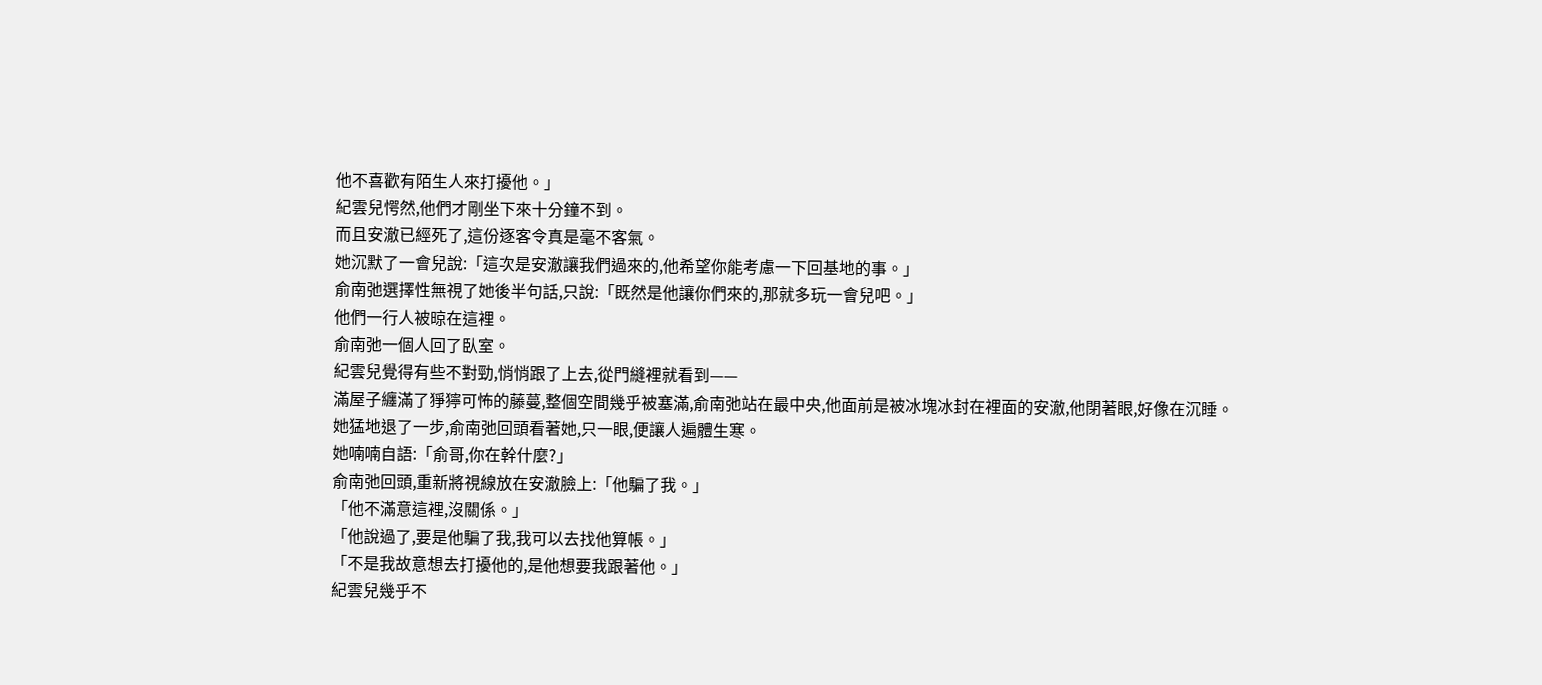他不喜歡有陌生人來打擾他。」
紀雲兒愕然,他們才剛坐下來十分鐘不到。
而且安澈已經死了,這份逐客令真是毫不客氣。
她沉默了一會兒說:「這次是安澈讓我們過來的,他希望你能考慮一下回基地的事。」
俞南弛選擇性無視了她後半句話,只說:「既然是他讓你們來的,那就多玩一會兒吧。」
他們一行人被晾在這裡。
俞南弛一個人回了臥室。
紀雲兒覺得有些不對勁,悄悄跟了上去,從門縫裡就看到——
滿屋子纏滿了猙獰可怖的藤蔓,整個空間幾乎被塞滿,俞南弛站在最中央,他面前是被冰塊冰封在裡面的安澈,他閉著眼,好像在沉睡。
她猛地退了一步,俞南弛回頭看著她,只一眼,便讓人遍體生寒。
她喃喃自語:「俞哥,你在幹什麼?」
俞南弛回頭,重新將視線放在安澈臉上:「他騙了我。」
「他不滿意這裡,沒關係。」
「他說過了,要是他騙了我,我可以去找他算帳。」
「不是我故意想去打擾他的,是他想要我跟著他。」
紀雲兒幾乎不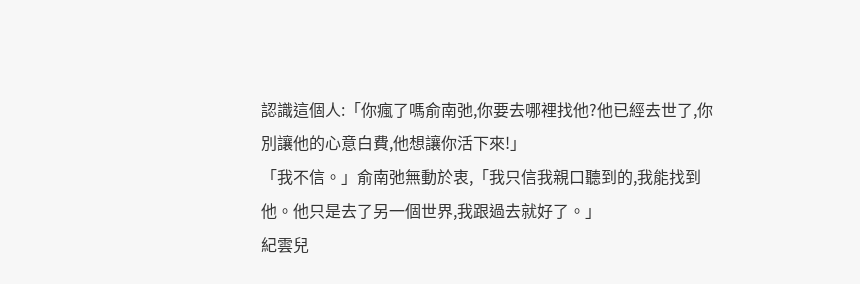認識這個人:「你瘋了嗎俞南弛,你要去哪裡找他?他已經去世了,你別讓他的心意白費,他想讓你活下來!」
「我不信。」俞南弛無動於衷,「我只信我親口聽到的,我能找到他。他只是去了另一個世界,我跟過去就好了。」
紀雲兒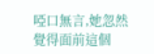啞口無言,她忽然覺得面前這個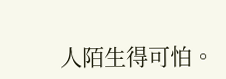人陌生得可怕。